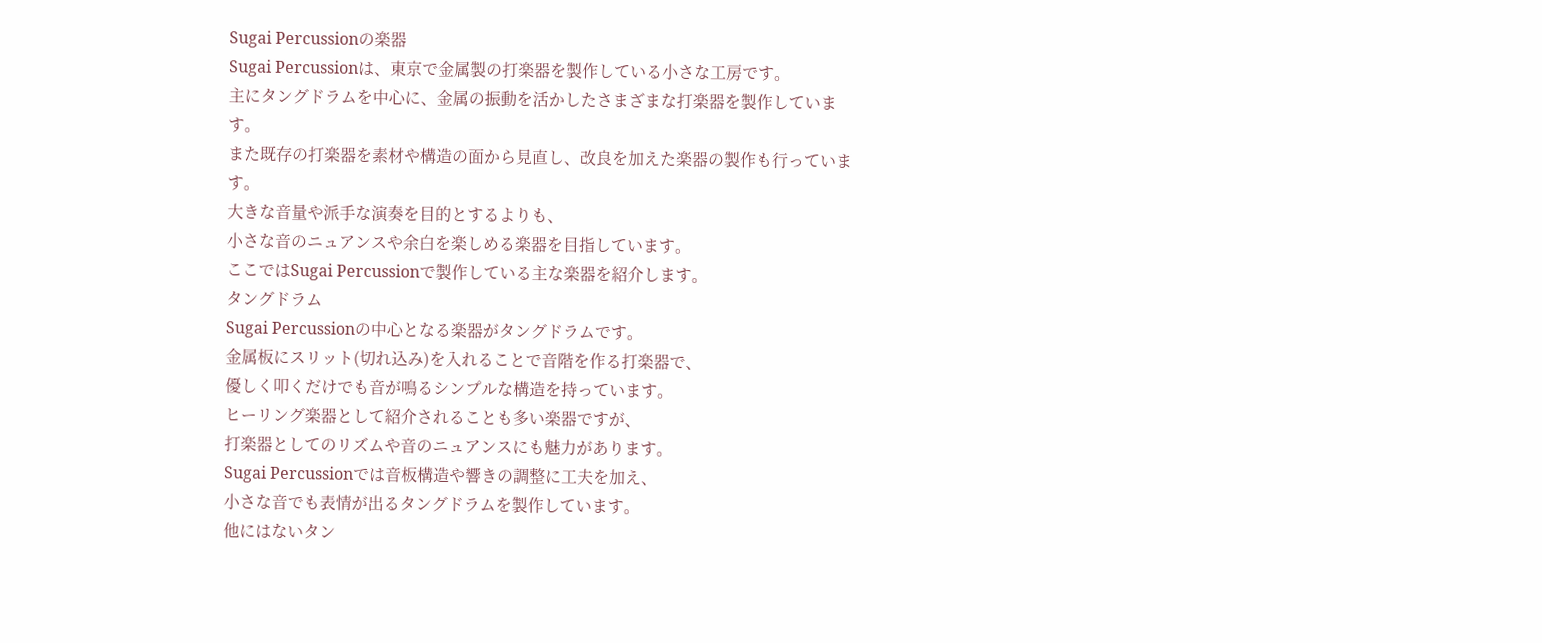Sugai Percussionの楽器
Sugai Percussionは、東京で金属製の打楽器を製作している小さな工房です。
主にタングドラムを中心に、金属の振動を活かしたさまざまな打楽器を製作しています。
また既存の打楽器を素材や構造の面から見直し、改良を加えた楽器の製作も行っています。
大きな音量や派手な演奏を目的とするよりも、
小さな音のニュアンスや余白を楽しめる楽器を目指しています。
ここではSugai Percussionで製作している主な楽器を紹介します。
タングドラム
Sugai Percussionの中心となる楽器がタングドラムです。
金属板にスリット(切れ込み)を入れることで音階を作る打楽器で、
優しく叩くだけでも音が鳴るシンプルな構造を持っています。
ヒーリング楽器として紹介されることも多い楽器ですが、
打楽器としてのリズムや音のニュアンスにも魅力があります。
Sugai Percussionでは音板構造や響きの調整に工夫を加え、
小さな音でも表情が出るタングドラムを製作しています。
他にはないタン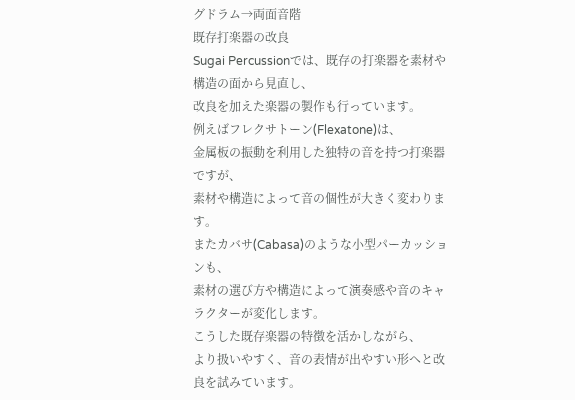グドラム→両面音階
既存打楽器の改良
Sugai Percussionでは、既存の打楽器を素材や構造の面から見直し、
改良を加えた楽器の製作も行っています。
例えばフレクサトーン(Flexatone)は、
金属板の振動を利用した独特の音を持つ打楽器ですが、
素材や構造によって音の個性が大きく変わります。
またカバサ(Cabasa)のような小型パーカッションも、
素材の選び方や構造によって演奏感や音のキャラクターが変化します。
こうした既存楽器の特徴を活かしながら、
より扱いやすく、音の表情が出やすい形へと改良を試みています。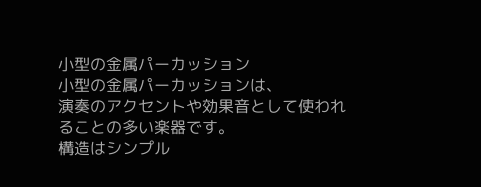小型の金属パーカッション
小型の金属パーカッションは、
演奏のアクセントや効果音として使われることの多い楽器です。
構造はシンプル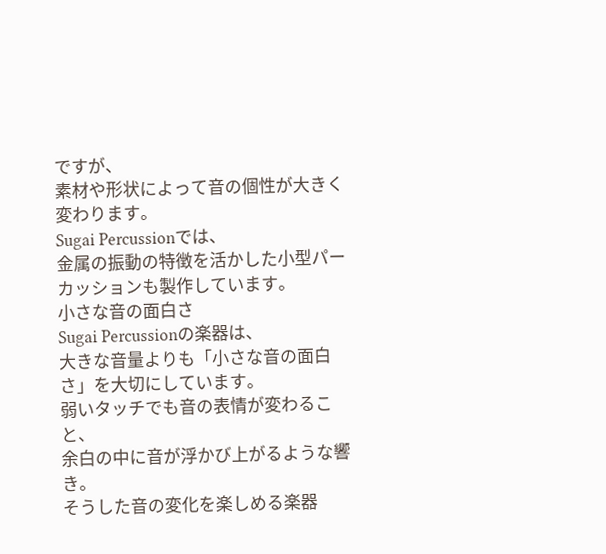ですが、
素材や形状によって音の個性が大きく変わります。
Sugai Percussionでは、
金属の振動の特徴を活かした小型パーカッションも製作しています。
小さな音の面白さ
Sugai Percussionの楽器は、
大きな音量よりも「小さな音の面白さ」を大切にしています。
弱いタッチでも音の表情が変わること、
余白の中に音が浮かび上がるような響き。
そうした音の変化を楽しめる楽器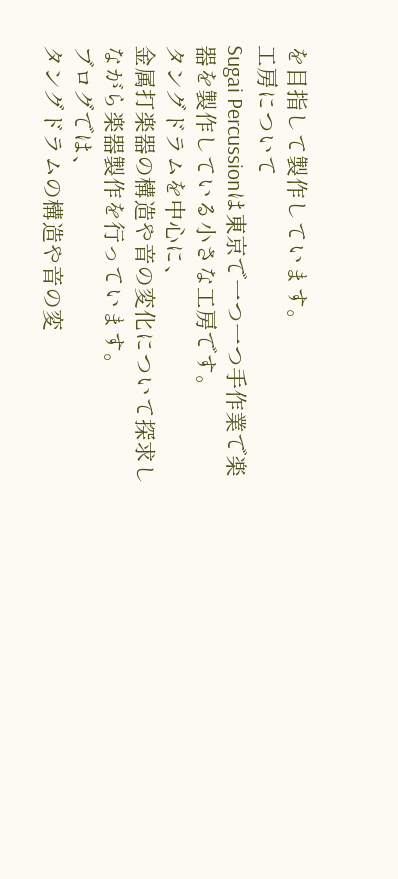を目指して製作しています。
工房について
Sugai Percussionは東京で一つ一つ手作業で楽器を製作している小さな工房です。
タングドラムを中心に、
金属打楽器の構造や音の変化について探求しながら楽器製作を行っています。
ブログでは、
タングドラムの構造や音の変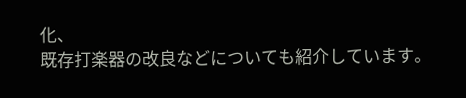化、
既存打楽器の改良などについても紹介しています。